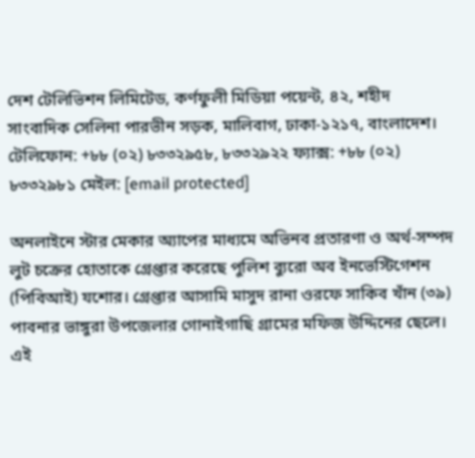দেশ টেলিভিশন লিমিটেড, কর্ণফুলী মিডিয়া পয়েন্ট, ৪২, শহীদ সাংবাদিক সেলিনা পারভীন সড়ক, মালিবাগ, ঢাকা-১২১৭, বাংলাদেশ।
টেলিফোন: +৮৮ (০২) ৮৩৩২৯৫৮, ৮৩৩২৯২২ ফ্যাক্স: +৮৮ (০২) ৮৩৩২৯৮১ মেইল: [email protected]

অনলাইনে স্টার মেকার অ্যাপের মাধ্যমে অভিনব প্রতারণা ও অর্থ-সম্পদ লুট চক্রের হোতাকে গ্রেপ্তার করেছে পুলিশ ব্যুরো অব ইনভেস্টিগেশন (পিবিআই) যশোর। গ্রেপ্তার আসামি মাসুদ রানা ওরফে সাকিব খাঁন (৩৯) পাবনার ভাঙ্গুরা উপজেলার গোনাইগাছি গ্রামের মফিজ উদ্দিনের ছেলে। এই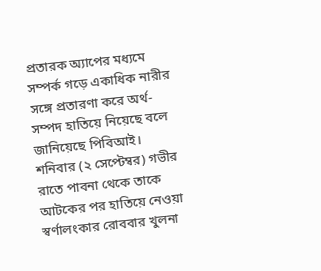প্রতারক অ্যাপের মধ্যমে সম্পর্ক গড়ে একাধিক নারীর সঙ্গে প্রতারণা করে অর্থ-সম্পদ হাতিয়ে নিয়েছে বলে জানিয়েছে পিবিআই।
শনিবার (২ সেপ্টেম্বর) গভীর রাতে পাবনা থেকে তাকে আটকের পর হাতিয়ে নেওয়া স্বর্ণালংকার রোববার খুলনা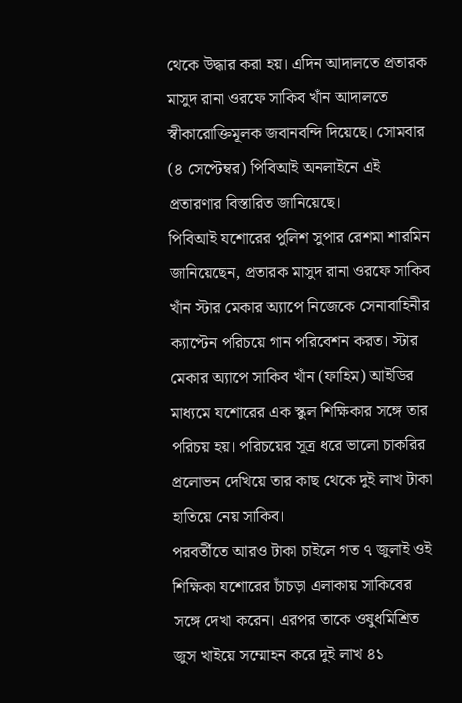থেকে উদ্ধার করা হয়। এদিন আদালতে প্রতারক মাসুদ রানা ওরফে সাকিব খাঁন আদালতে স্বীকারোক্তিমূলক জবানবন্দি দিয়েছে। সোমবার (৪ সেপ্টেম্বর) পিবিআই অনলাইনে এই প্রতারণার বিস্তারিত জানিয়েছে।
পিবিআই যশোরের পুলিশ সুপার রেশমা শারমিন জানিয়েছেন, প্রতারক মাসুদ রানা ওরফে সাকিব খাঁন স্টার মেকার অ্যাপে নিজেকে সেনাবাহিনীর ক্যাপ্টেন পরিচয়ে গান পরিবেশন করত। স্টার মেকার অ্যাপে সাকিব খাঁন (ফাহিম) আইডির মাধ্যমে যশোরের এক স্কুল শিক্ষিকার সঙ্গে তার পরিচয় হয়। পরিচয়ের সূত্র ধরে ভালো চাকরির প্রলোভন দেখিয়ে তার কাছ থেকে দুই লাখ টাকা হাতিয়ে নেয় সাকিব।
পরবর্তীতে আরও টাকা চাইলে গত ৭ জুলাই ওই শিক্ষিকা যশোরের চাঁচড়া এলাকায় সাকিবের সঙ্গে দেখা করেন। এরপর তাকে ওষুধমিশ্রিত জুস খাইয়ে সম্মোহন করে দুই লাখ ৪১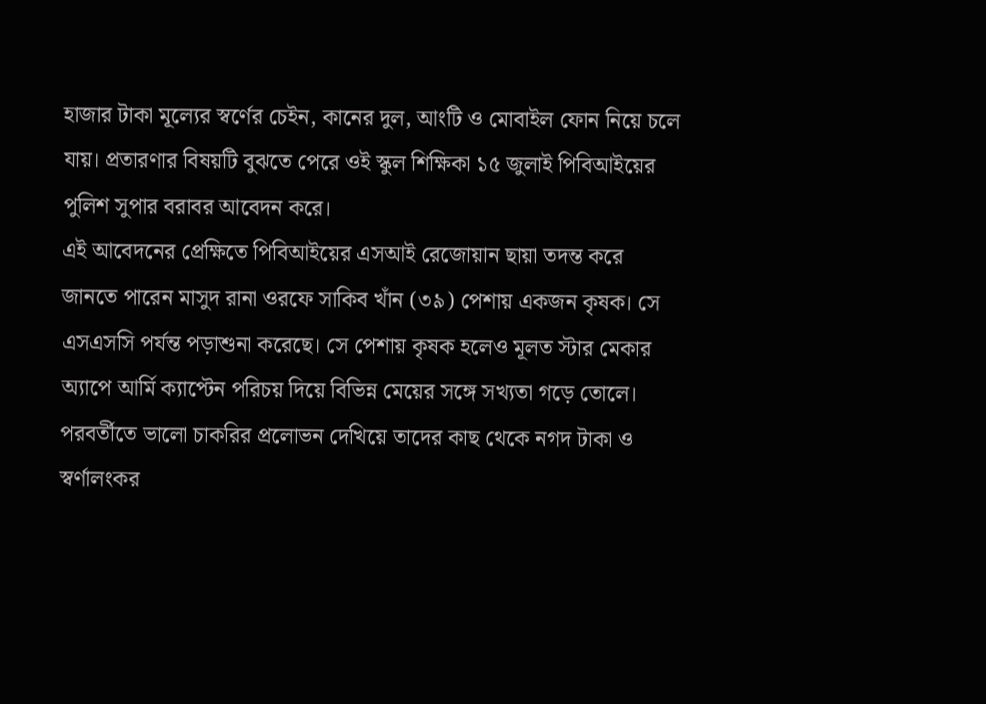হাজার টাকা মূল্যের স্বর্ণের চেইন, কানের দুল, আংটি ও মোবাইল ফোন নিয়ে চলে যায়। প্রতারণার বিষয়টি বুঝতে পেরে ওই স্কুল শিক্ষিকা ১৫ জুলাই পিবিআইয়ের পুলিশ সুপার বরাবর আবেদন করে।
এই আবেদনের প্রেক্ষিতে পিবিআইয়ের এসআই রেজোয়ান ছায়া তদন্ত করে জানতে পারেন মাসুদ রানা ওরফে সাকিব খাঁন (৩৯) পেশায় একজন কৃষক। সে এসএসসি পর্যন্ত পড়াশুনা করেছে। সে পেশায় কৃষক হলেও মূলত স্টার মেকার অ্যাপে আর্মি ক্যাপ্টেন পরিচয় দিয়ে বিভিন্ন মেয়ের সঙ্গে সখ্যতা গড়ে তোলে। পরবর্তীতে ভালো চাকরির প্রলোভন দেখিয়ে তাদের কাছ থেকে নগদ টাকা ও স্বর্ণালংকর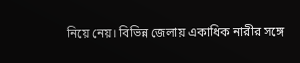নিয়ে নেয়। বিভিন্ন জেলায় একাধিক নারীর সঙ্গে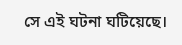সে এই ঘটনা ঘটিয়েছে।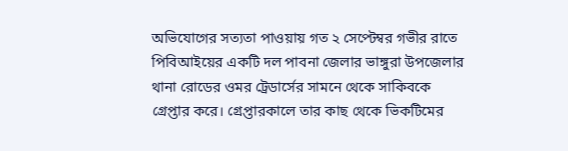অভিযোগের সত্যতা পাওয়ায় গত ২ সেপ্টেম্বর গভীর রাতে পিবিআইয়ের একটি দল পাবনা জেলার ভাঙ্গুরা উপজেলার থানা রোডের ওমর ট্রেডার্সের সামনে থেকে সাকিবকে গ্রেপ্তার করে। গ্রেপ্তারকালে তার কাছ থেকে ভিকটিমের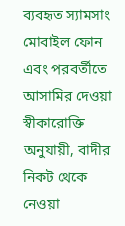ব্যবহৃত স্যামসাং মোবাইল ফোন এবং পরবর্তীতে আসামির দেওয়া স্বীকারোক্তি অনুযায়ী, বাদীর নিকট থেকে নেওয়া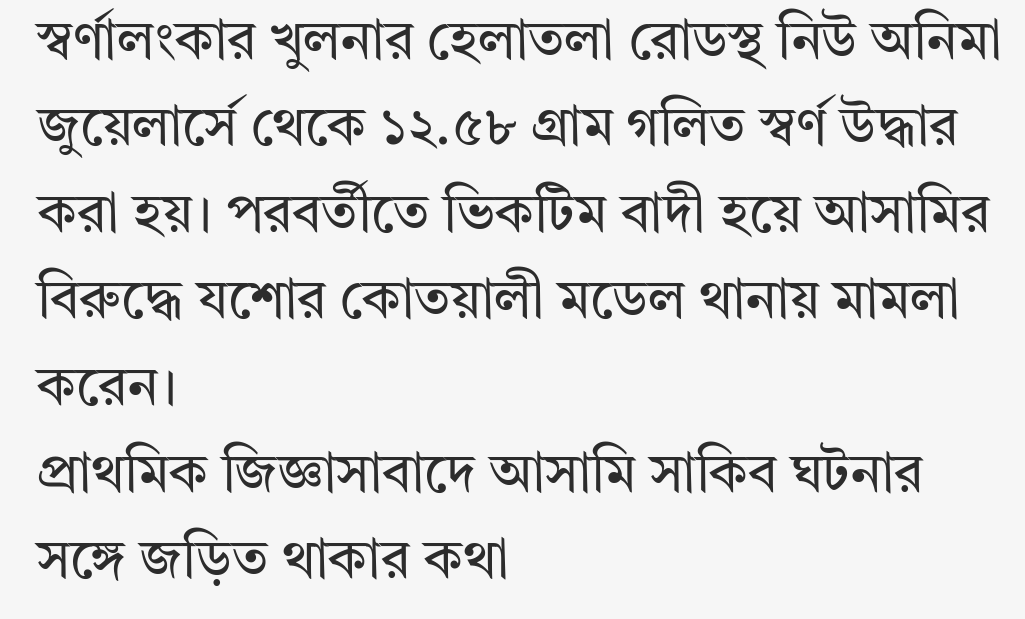স্বর্ণালংকার খুলনার হেলাতলা রোডস্থ নিউ অনিমা জুয়েলার্সে থেকে ১২.৫৮ গ্রাম গলিত স্বর্ণ উদ্ধার করা হয়। পরবর্তীতে ভিকটিম বাদী হয়ে আসামির বিরুদ্ধে যশোর কোতয়ালী মডেল থানায় মামলা করেন।
প্রাথমিক জিজ্ঞাসাবাদে আসামি সাকিব ঘটনার সঙ্গে জড়িত থাকার কথা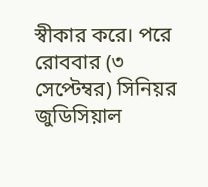স্বীকার করে। পরে রোববার (৩ সেপ্টেম্বর) সিনিয়র জুডিসিয়াল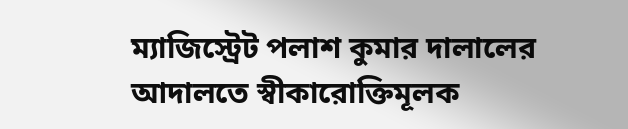ম্যাজিস্ট্রেট পলাশ কুমার দালালের আদালতে স্বীকারোক্তিমূলক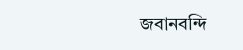জবানবন্দি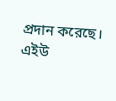প্রদান করেছে।
এইউ